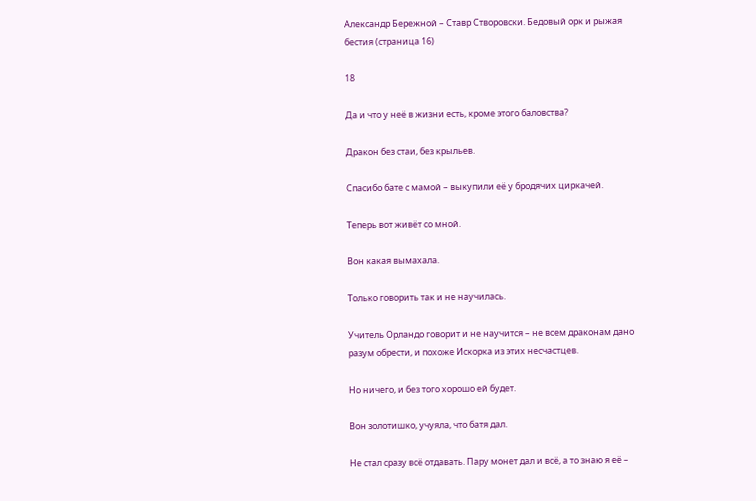Александр Бережной – Ставр Створовски. Бедовый орк и рыжая бестия (страница 16)

18

Да и что у неё в жизни есть, кроме этого баловства?

Дракон без стаи, без крыльев.

Спасибо бате с мамой – выкупили её у бродячих циркачей.

Теперь вот живёт со мной.

Вон какая вымахала.

Только говорить так и не научилась.

Учитель Орландо говорит и не научится – не всем драконам дано разум обрести, и похоже Искорка из этих несчастцев.

Но ничего, и без того хорошо ей будет.

Вон золотишко, учуяла, что батя дал.

Не стал сразу всё отдавать. Пару монет дал и всё, а то знаю я её –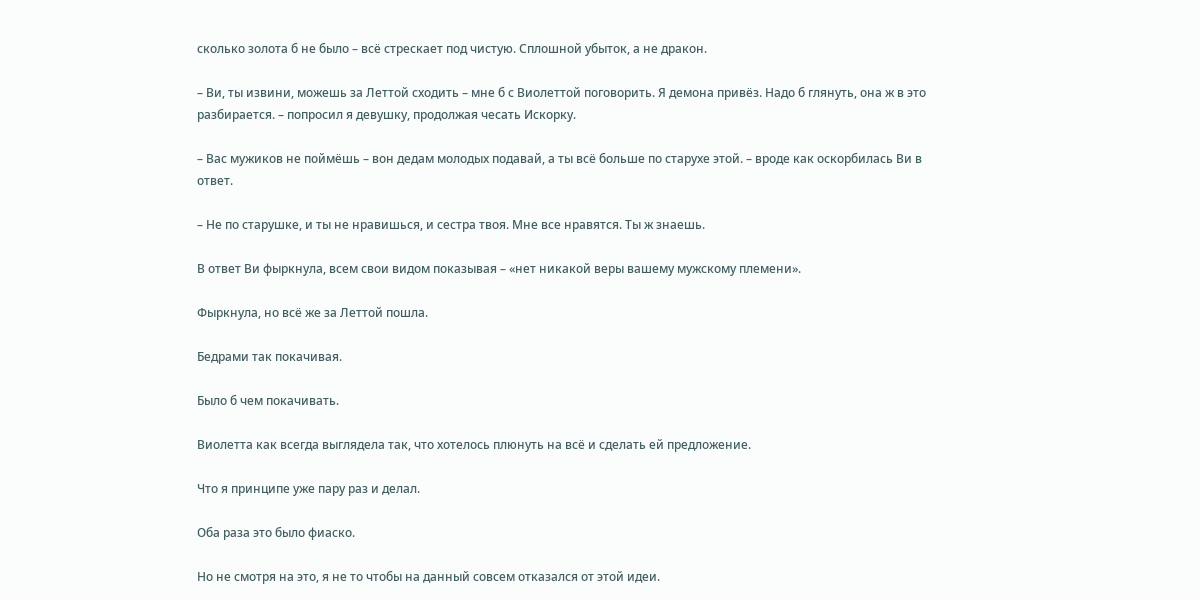сколько золота б не было – всё стрескает под чистую. Сплошной убыток, а не дракон.

– Ви, ты извини, можешь за Леттой сходить – мне б с Виолеттой поговорить. Я демона привёз. Надо б глянуть, она ж в это разбирается. – попросил я девушку, продолжая чесать Искорку.

– Вас мужиков не поймёшь – вон дедам молодых подавай, а ты всё больше по старухе этой. – вроде как оскорбилась Ви в ответ.

– Не по старушке, и ты не нравишься, и сестра твоя. Мне все нравятся. Ты ж знаешь.

В ответ Ви фыркнула, всем свои видом показывая – «нет никакой веры вашему мужскому племени».

Фыркнула, но всё же за Леттой пошла.

Бедрами так покачивая.

Было б чем покачивать.

Виолетта как всегда выглядела так, что хотелось плюнуть на всё и сделать ей предложение.

Что я принципе уже пару раз и делал.

Оба раза это было фиаско.

Но не смотря на это, я не то чтобы на данный совсем отказался от этой идеи.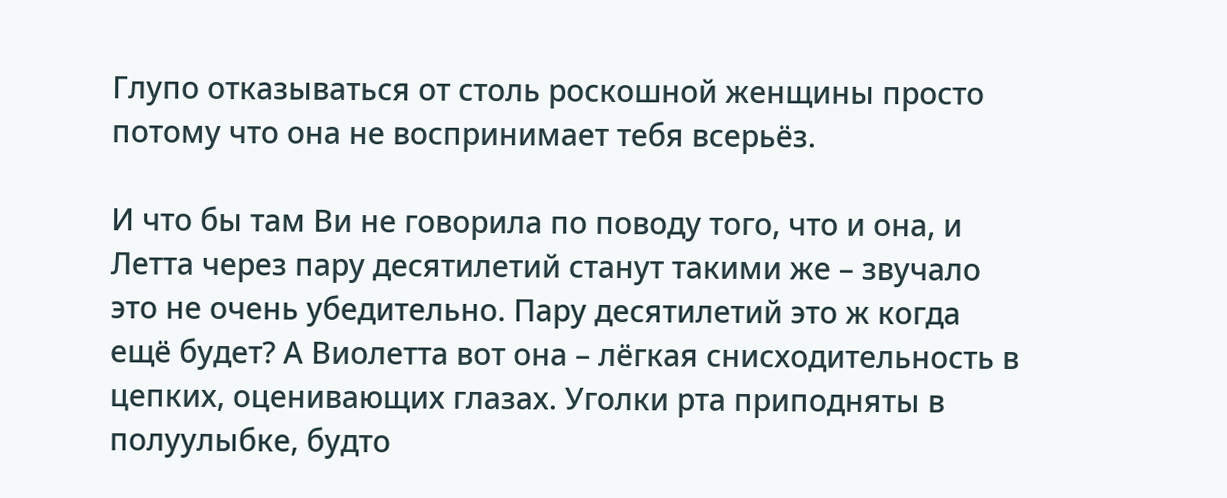Глупо отказываться от столь роскошной женщины просто потому что она не воспринимает тебя всерьёз.

И что бы там Ви не говорила по поводу того, что и она, и Летта через пару десятилетий станут такими же – звучало это не очень убедительно. Пару десятилетий это ж когда ещё будет? А Виолетта вот она – лёгкая снисходительность в цепких, оценивающих глазах. Уголки рта приподняты в полуулыбке, будто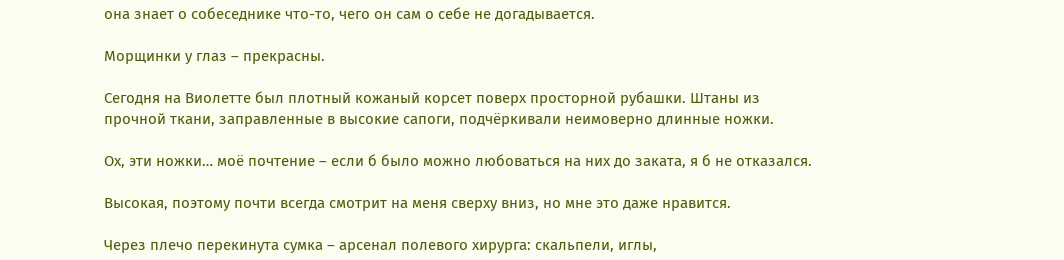она знает о собеседнике что-то, чего он сам о себе не догадывается.

Морщинки у глаз – прекрасны.

Сегодня на Виолетте был плотный кожаный корсет поверх просторной рубашки. Штаны из прочной ткани, заправленные в высокие сапоги, подчёркивали неимоверно длинные ножки.

Ох, эти ножки… моё почтение – если б было можно любоваться на них до заката, я б не отказался.

Высокая, поэтому почти всегда смотрит на меня сверху вниз, но мне это даже нравится.

Через плечо перекинута сумка – арсенал полевого хирурга: скальпели, иглы,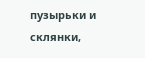пузырьки и склянки,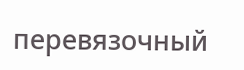перевязочный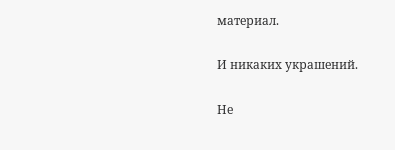материал.

И никаких украшений.

Не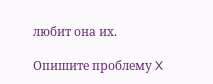любит она их.

Опишите проблему X